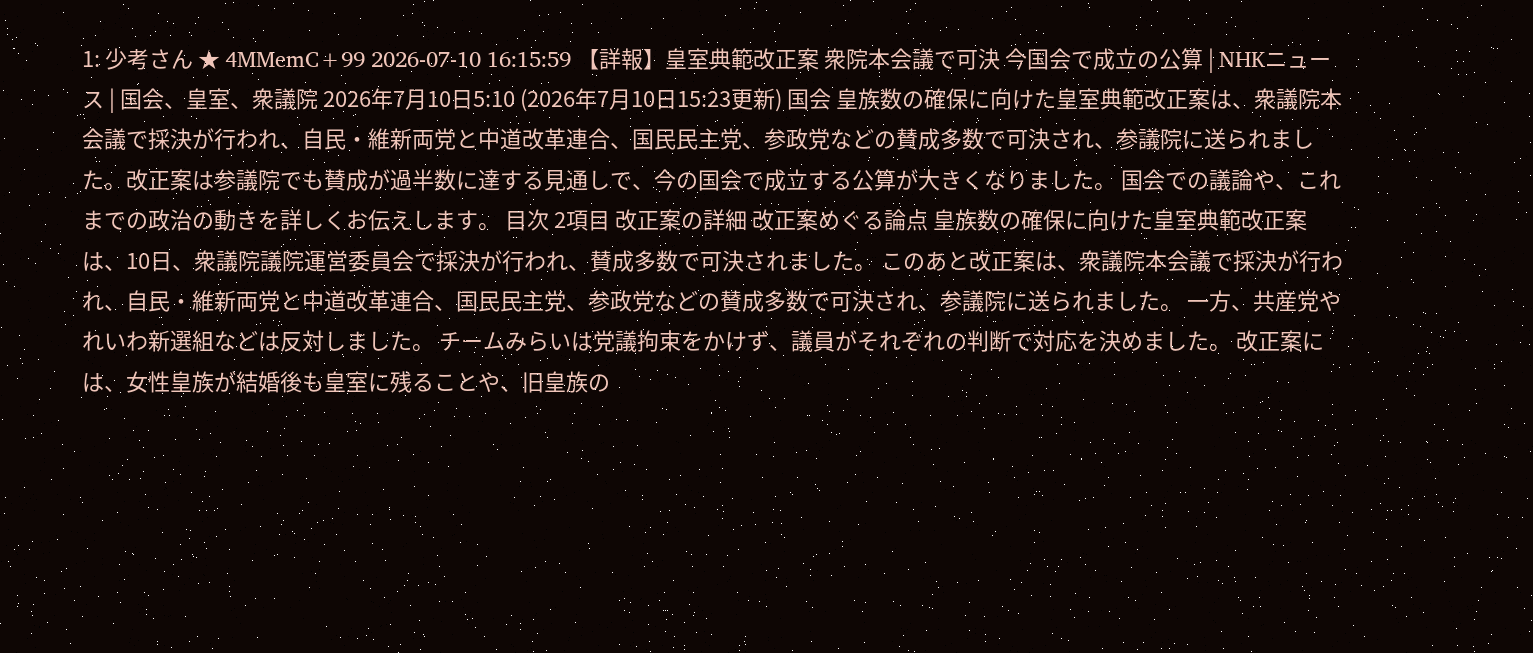1: 少考さん ★ 4MMemC+99 2026-07-10 16:15:59 【詳報】皇室典範改正案 衆院本会議で可決 今国会で成立の公算 | NHKニュース | 国会、皇室、衆議院 2026年7月10日5:10 (2026年7月10日15:23更新) 国会 皇族数の確保に向けた皇室典範改正案は、衆議院本会議で採決が行われ、自民・維新両党と中道改革連合、国民民主党、参政党などの賛成多数で可決され、参議院に送られました。改正案は参議院でも賛成が過半数に達する見通しで、今の国会で成立する公算が大きくなりました。 国会での議論や、これまでの政治の動きを詳しくお伝えします。 目次 2項目 改正案の詳細 改正案めぐる論点 皇族数の確保に向けた皇室典範改正案は、10日、衆議院議院運営委員会で採決が行われ、賛成多数で可決されました。 このあと改正案は、衆議院本会議で採決が行われ、自民・維新両党と中道改革連合、国民民主党、参政党などの賛成多数で可決され、参議院に送られました。 一方、共産党やれいわ新選組などは反対しました。 チームみらいは党議拘束をかけず、議員がそれぞれの判断で対応を決めました。 改正案には、女性皇族が結婚後も皇室に残ることや、旧皇族の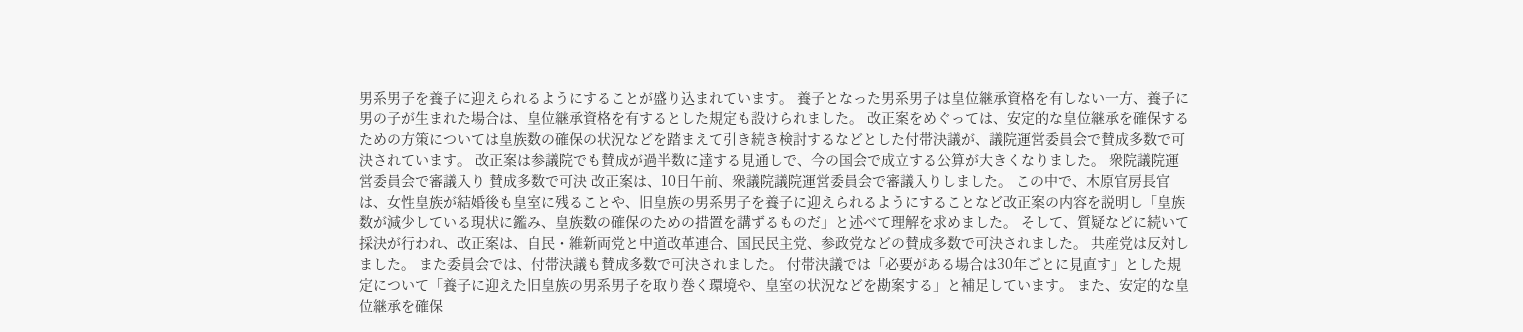男系男子を養子に迎えられるようにすることが盛り込まれています。 養子となった男系男子は皇位継承資格を有しない一方、養子に男の子が生まれた場合は、皇位継承資格を有するとした規定も設けられました。 改正案をめぐっては、安定的な皇位継承を確保するための方策については皇族数の確保の状況などを踏まえて引き続き検討するなどとした付帯決議が、議院運営委員会で賛成多数で可決されています。 改正案は参議院でも賛成が過半数に達する見通しで、今の国会で成立する公算が大きくなりました。 衆院議院運営委員会で審議入り 賛成多数で可決 改正案は、10日午前、衆議院議院運営委員会で審議入りしました。 この中で、木原官房長官は、女性皇族が結婚後も皇室に残ることや、旧皇族の男系男子を養子に迎えられるようにすることなど改正案の内容を説明し「皇族数が減少している現状に鑑み、皇族数の確保のための措置を講ずるものだ」と述べて理解を求めました。 そして、質疑などに続いて採決が行われ、改正案は、自民・維新両党と中道改革連合、国民民主党、参政党などの賛成多数で可決されました。 共産党は反対しました。 また委員会では、付帯決議も賛成多数で可決されました。 付帯決議では「必要がある場合は30年ごとに見直す」とした規定について「養子に迎えた旧皇族の男系男子を取り巻く環境や、皇室の状況などを勘案する」と補足しています。 また、安定的な皇位継承を確保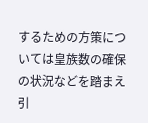するための方策については皇族数の確保の状況などを踏まえ引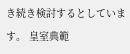き続き検討するとしています。 皇室典範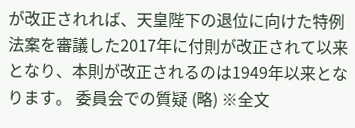が改正されれば、天皇陛下の退位に向けた特例法案を審議した2017年に付則が改正されて以来となり、本則が改正されるのは1949年以来となります。 委員会での質疑 (略) ※全文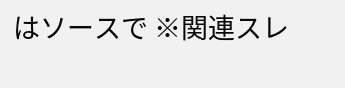はソースで ※関連スレ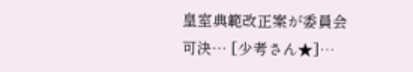皇室典範改正案が委員会可決⋯ [少考さん★]…